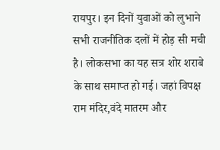रायपुर। इन दिनों युवाओं को लुभाने सभी राजनीतिक दलों में होड़ सी मची है। लोकसभा का यह सत्र शोर शराबे के साथ समाप्त हो गई। जहां विपक्ष राम मंदिर,वंदे मातरम और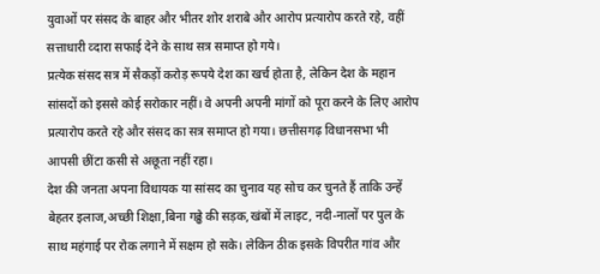युवाओं पर संसद के बाहर और भीतर शोर शराबे और आरोप प्रत्यारोप करते रहे, वहीं सत्ताधारी व्दारा सफाई देने के साथ सत्र समाप्त हो गये।
प्रत्येक संसद सत्र में सैकड़ों करोड़ रूपये देश का खर्च होता है, लेकिन देश के महान सांसदों को इससे कोई सरोकार नहीं। वे अपनी अपनी मांगों को पूरा करने के लिए आरोप प्रत्यारोप करते रहे और संसद का सत्र समाप्त हो गया। छत्तीसगढ़ विधानसभा भी आपसी छींटा कसी से अछूता नहीं रहा।
देश की जनता अपना विधायक या सांसद का चुनाव यह सोच कर चुनते हैं ताकि उन्हें बेहतर इलाज,अच्छी शिक्षा,बिना गढ्ढे की सड़क,खंबों में लाइट, नदी-नालों पर पुल के साथ महंगाई पर रोक लगाने में सक्षम हो सके। लेकिन ठीक इसके विपरीत गांव और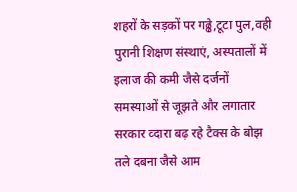शहरों के सड़कों पर गढ्ढे,टूटा पुल,वही पुरानी शिक्षण संस्थाएं, अस्पतालों में इलाज की कमी जैसे दर्जनों समस्याओं से जूझते और लगातार सरकार व्दारा बढ़ रहे टैक्स के बोझ तले दबना जैसे आम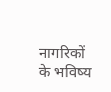नागरिकों के भविष्य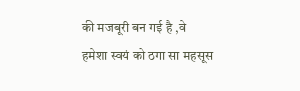की मजबूरी बन गई है ,वे हमेशा स्वयं को ठगा सा महसूस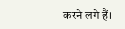करने लगे हैं।